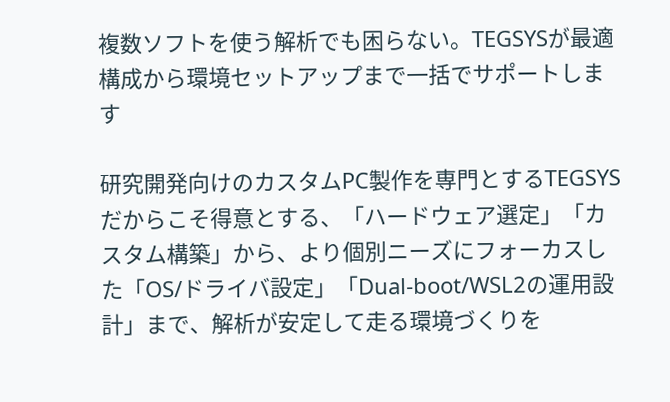複数ソフトを使う解析でも困らない。TEGSYSが最適構成から環境セットアップまで一括でサポートします

研究開発向けのカスタムPC製作を専門とするTEGSYSだからこそ得意とする、「ハードウェア選定」「カスタム構築」から、より個別ニーズにフォーカスした「OS/ドライバ設定」「Dual-boot/WSL2の運用設計」まで、解析が安定して走る環境づくりを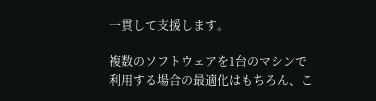一貫して支援します。

複数のソフトウェアを1台のマシンで利用する場合の最適化はもちろん、こ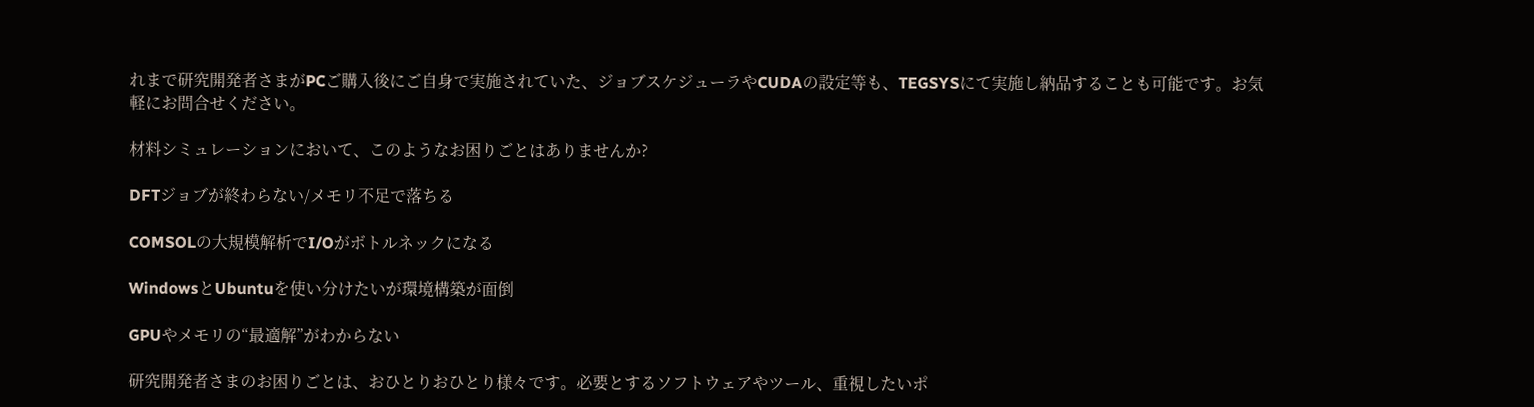れまで研究開発者さまがPCご購入後にご自身で実施されていた、ジョブスケジューラやCUDAの設定等も、TEGSYSにて実施し納品することも可能です。お気軽にお問合せください。

材料シミュレーションにおいて、このようなお困りごとはありませんか?

DFTジョブが終わらない/メモリ不足で落ちる

COMSOLの大規模解析でI/Oがボトルネックになる

WindowsとUbuntuを使い分けたいが環境構築が面倒

GPUやメモリの“最適解”がわからない

研究開発者さまのお困りごとは、おひとりおひとり様々です。必要とするソフトウェアやツール、重視したいポ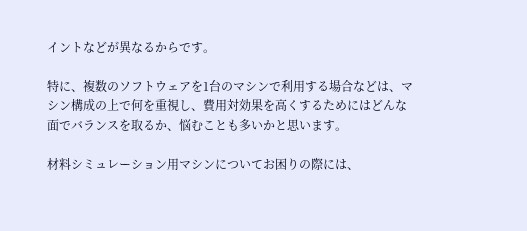イントなどが異なるからです。

特に、複数のソフトウェアを1台のマシンで利用する場合などは、マシン構成の上で何を重視し、費用対効果を高くするためにはどんな面でバランスを取るか、悩むことも多いかと思います。

材料シミュレーション用マシンについてお困りの際には、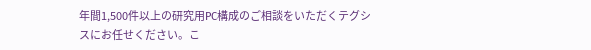年間1,500件以上の研究用PC構成のご相談をいただくテグシスにお任せください。こ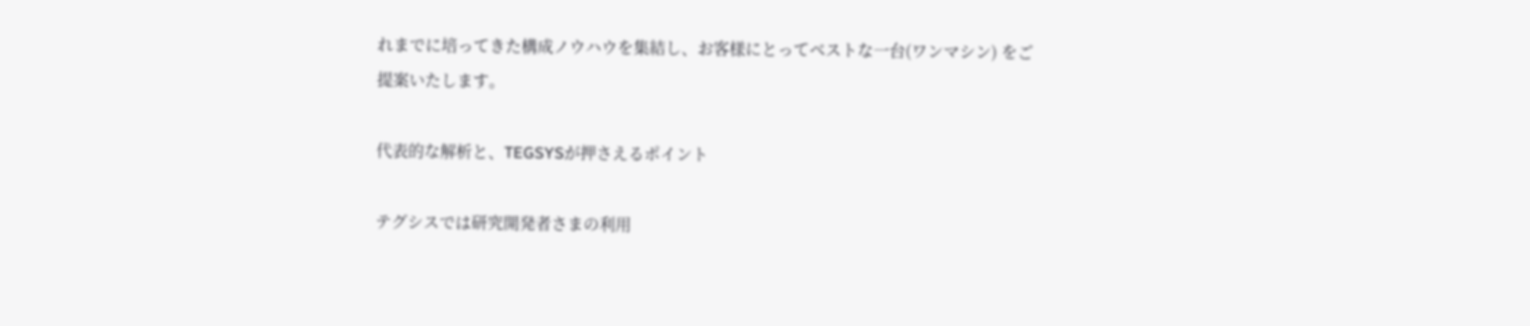れまでに培ってきた構成ノウハウを集結し、お客様にとってベストな一台(ワンマシン) をご提案いたします。

代表的な解析と、TEGSYSが押さえるポイント

テグシスでは研究開発者さまの利用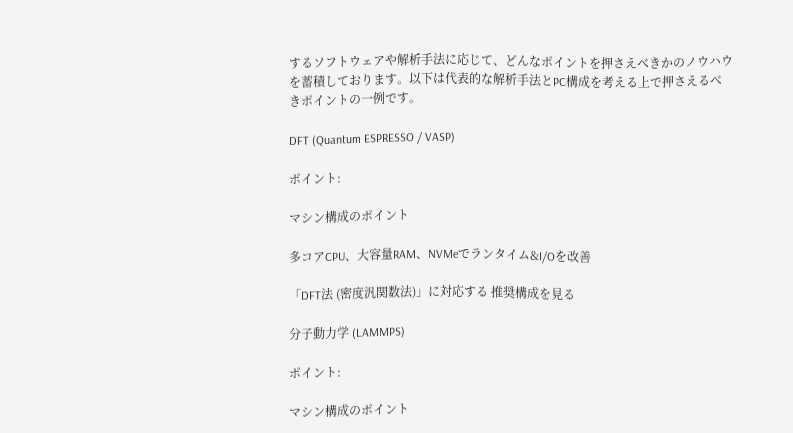するソフトウェアや解析手法に応じて、どんなポイントを押さえべきかのノウハウを蓄積しております。以下は代表的な解析手法とPC構成を考える上で押さえるべきポイントの一例です。

DFT (Quantum ESPRESSO / VASP)

ポイント:

マシン構成のポイント

多コアCPU、大容量RAM、NVMeでランタイム&I/Oを改善

「DFT法 (密度汎関数法)」に対応する 推奨構成を見る

分子動力学 (LAMMPS)

ポイント:

マシン構成のポイント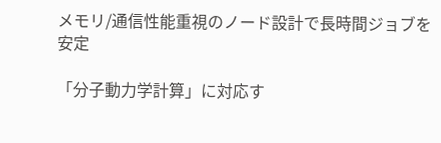メモリ/通信性能重視のノード設計で長時間ジョブを安定

「分子動力学計算」に対応す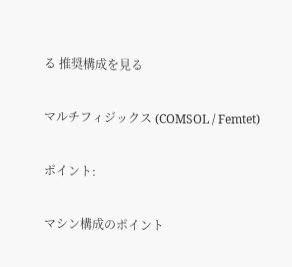る 推奨構成を見る

マルチフィジックス (COMSOL / Femtet)

ポイント:

マシン構成のポイント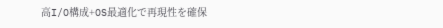高I/O構成+OS最適化で再現性を確保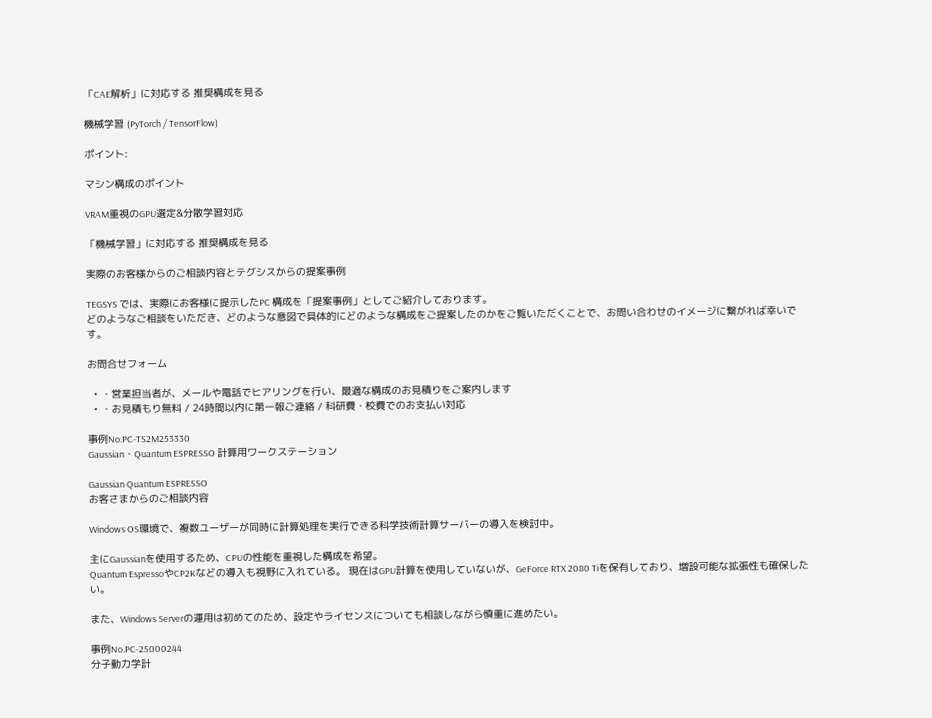「CAE解析」に対応する 推奨構成を見る

機械学習 (PyTorch / TensorFlow)

ポイント:

マシン構成のポイント

VRAM重視のGPU選定&分散学習対応

「機械学習」に対応する 推奨構成を見る

実際のお客様からのご相談内容とテグシスからの提案事例

TEGSYS では、実際にお客様に提示したPC 構成を「提案事例」としてご紹介しております。
どのようなご相談をいただき、どのような意図で具体的にどのような構成をご提案したのかをご覧いただくことで、お問い合わせのイメージに繋がれば幸いです。

お問合せフォーム

  • ・営業担当者が、メールや電話でヒアリングを行い、最適な構成のお見積りをご案内します
  • ・お見積もり無料 / 24時間以内に第一報ご連絡 / 科研費・校費でのお支払い対応

事例No.PC-TS2M253330
Gaussian・Quantum ESPRESSO 計算用ワークステーション

Gaussian Quantum ESPRESSO
お客さまからのご相談内容

Windows OS環境で、複数ユーザーが同時に計算処理を実行できる科学技術計算サーバーの導入を検討中。

主にGaussianを使用するため、CPUの性能を重視した構成を希望。
Quantum EspressoやCP2Kなどの導入も視野に入れている。 現在はGPU計算を使用していないが、GeForce RTX 2080 Tiを保有しており、増設可能な拡張性も確保したい。

また、Windows Serverの運用は初めてのため、設定やライセンスについても相談しながら慎重に進めたい。

事例No.PC-25000244
分子動力学計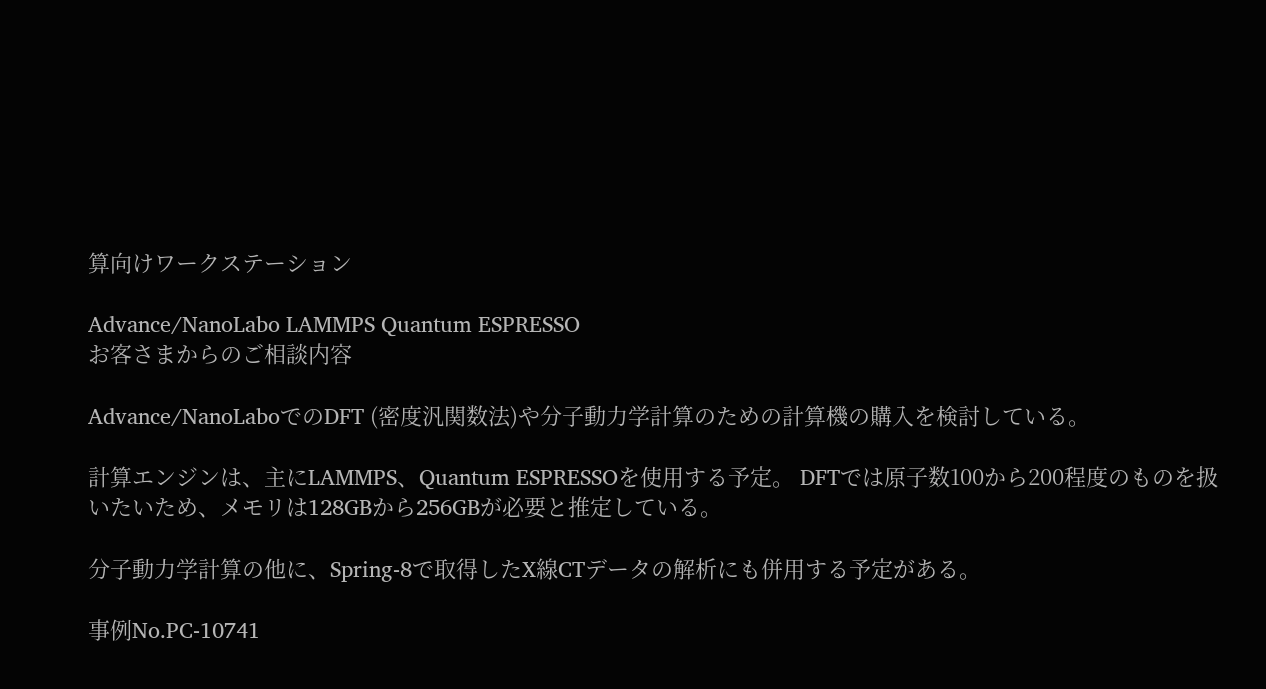算向けワークステーション

Advance/NanoLabo LAMMPS Quantum ESPRESSO
お客さまからのご相談内容

Advance/NanoLaboでのDFT (密度汎関数法)や分子動力学計算のための計算機の購入を検討している。

計算エンジンは、主にLAMMPS、Quantum ESPRESSOを使用する予定。 DFTでは原子数100から200程度のものを扱いたいため、メモリは128GBから256GBが必要と推定している。

分子動力学計算の他に、Spring-8で取得したX線CTデータの解析にも併用する予定がある。

事例No.PC-10741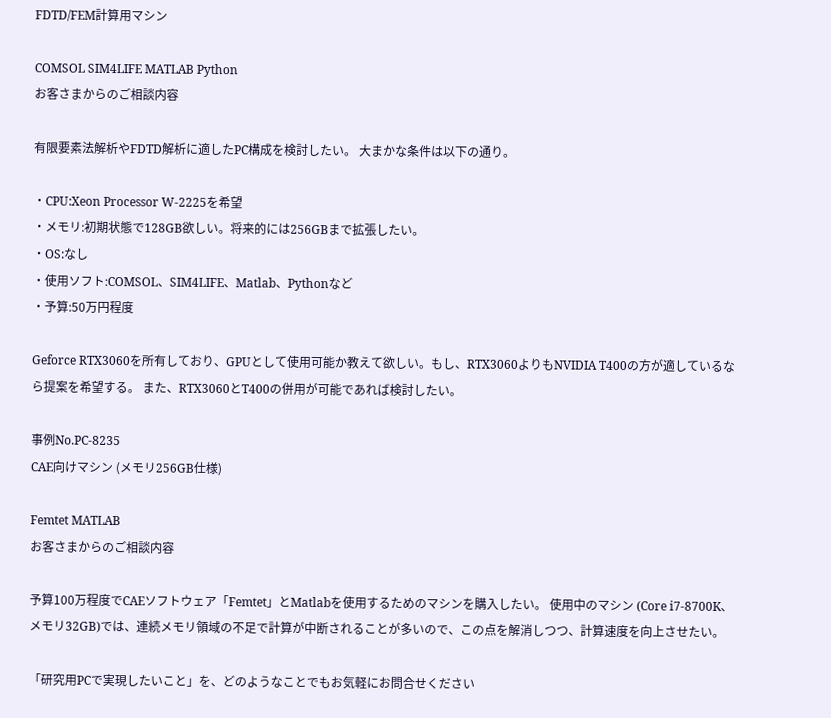FDTD/FEM計算用マシン

COMSOL SIM4LIFE MATLAB Python
お客さまからのご相談内容

有限要素法解析やFDTD解析に適したPC構成を検討したい。 大まかな条件は以下の通り。

・CPU:Xeon Processor W-2225を希望
・メモリ:初期状態で128GB欲しい。将来的には256GBまで拡張したい。
・OS:なし
・使用ソフト:COMSOL、SIM4LIFE、Matlab、Pythonなど
・予算:50万円程度

Geforce RTX3060を所有しており、GPUとして使用可能か教えて欲しい。もし、RTX3060よりもNVIDIA T400の方が適しているなら提案を希望する。 また、RTX3060とT400の併用が可能であれば検討したい。

事例No.PC-8235
CAE向けマシン (メモリ256GB仕様)

Femtet MATLAB
お客さまからのご相談内容

予算100万程度でCAEソフトウェア「Femtet」とMatlabを使用するためのマシンを購入したい。 使用中のマシン (Core i7-8700K、メモリ32GB)では、連続メモリ領域の不足で計算が中断されることが多いので、この点を解消しつつ、計算速度を向上させたい。

「研究用PCで実現したいこと」を、どのようなことでもお気軽にお問合せください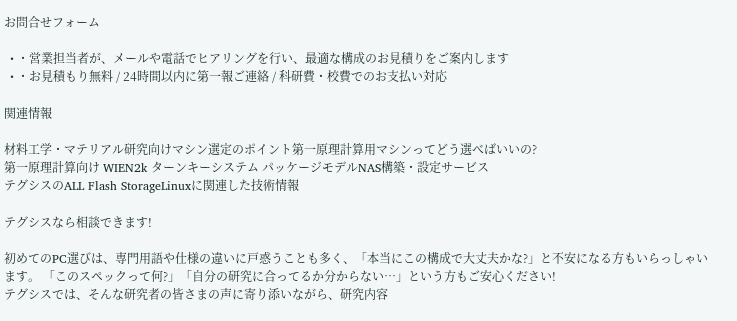お問合せフォーム

  • ・営業担当者が、メールや電話でヒアリングを行い、最適な構成のお見積りをご案内します
  • ・お見積もり無料 / 24時間以内に第一報ご連絡 / 科研費・校費でのお支払い対応

関連情報

材料工学・マテリアル研究向けマシン選定のポイント第一原理計算用マシンってどう選べばいいの?
第一原理計算向け WIEN2k ターンキーシステム パッケージモデルNAS構築・設定サービス
テグシスのALL Flash StorageLinuxに関連した技術情報

テグシスなら相談できます!

初めてのPC選びは、専門用語や仕様の違いに戸惑うことも多く、「本当にこの構成で大丈夫かな?」と不安になる方もいらっしゃいます。 「このスペックって何?」「自分の研究に合ってるか分からない…」という方もご安心ください!
テグシスでは、そんな研究者の皆さまの声に寄り添いながら、研究内容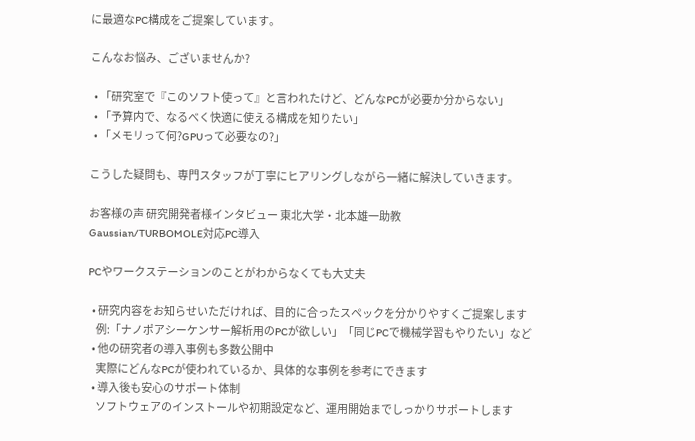に最適なPC構成をご提案しています。

こんなお悩み、ございませんか?

  • 「研究室で『このソフト使って』と言われたけど、どんなPCが必要か分からない」
  • 「予算内で、なるべく快適に使える構成を知りたい」
  • 「メモリって何?GPUって必要なの?」

こうした疑問も、専門スタッフが丁寧にヒアリングしながら一緒に解決していきます。

お客様の声 研究開発者様インタビュー 東北大学・北本雄一助教
Gaussian/TURBOMOLE対応PC導入

PCやワークステーションのことがわからなくても大丈夫

  • 研究内容をお知らせいただければ、目的に合ったスペックを分かりやすくご提案します
    例:「ナノポアシーケンサー解析用のPCが欲しい」「同じPCで機械学習もやりたい」など
  • 他の研究者の導入事例も多数公開中
    実際にどんなPCが使われているか、具体的な事例を参考にできます
  • 導入後も安心のサポート体制
    ソフトウェアのインストールや初期設定など、運用開始までしっかりサポートします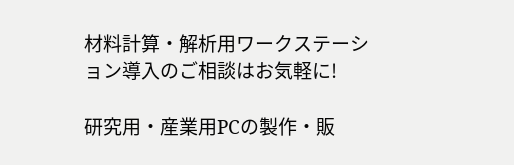材料計算・解析用ワークステーション導入のご相談はお気軽に!

研究用・産業用PCの製作・販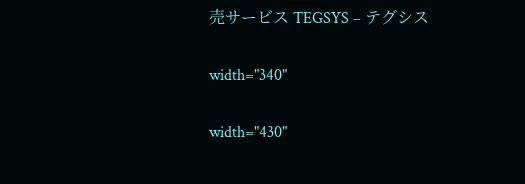売サービス TEGSYS – テグシス

width="340"

width="430"